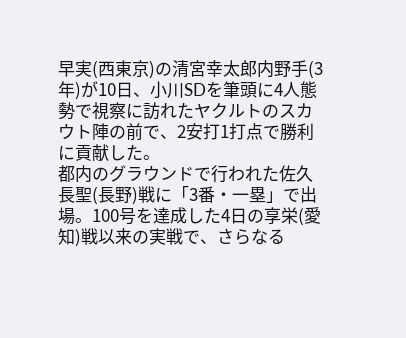早実(西東京)の清宮幸太郎内野手(3年)が10日、小川SDを筆頭に4人態勢で視察に訪れたヤクルトのスカウト陣の前で、2安打1打点で勝利に貢献した。
都内のグラウンドで行われた佐久長聖(長野)戦に「3番・一塁」で出場。100号を達成した4日の享栄(愛知)戦以来の実戦で、さらなる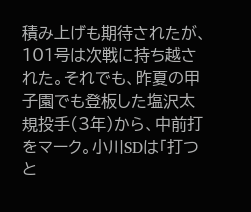積み上げも期待されたが、101号は次戦に持ち越された。それでも、昨夏の甲子園でも登板した塩沢太規投手(3年)から、中前打をマーク。小川SDは「打つと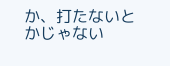か、打たないとかじゃない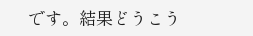です。結果どうこう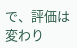で、評価は変わり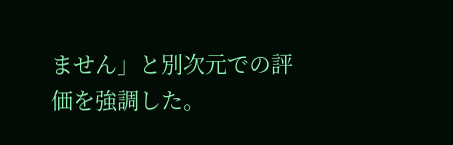ません」と別次元での評価を強調した。